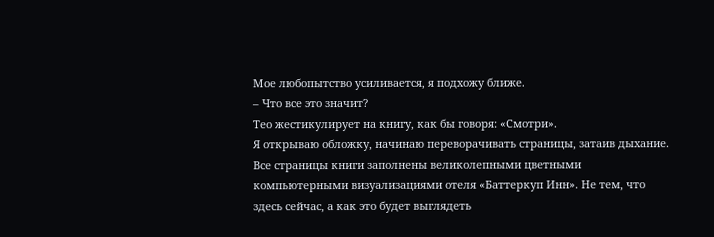Мое любопытство усиливается, я подхожу ближе.
– Что все это значит?
Тео жестикулирует на книгу, как бы говоря: «Смотри».
Я открываю обложку, начинаю переворачивать страницы, затаив дыхание.
Все страницы книги заполнены великолепными цветными компьютерными визуализациями отеля «Баттеркуп Инн». Не тем, что здесь сейчас, а как это будет выглядеть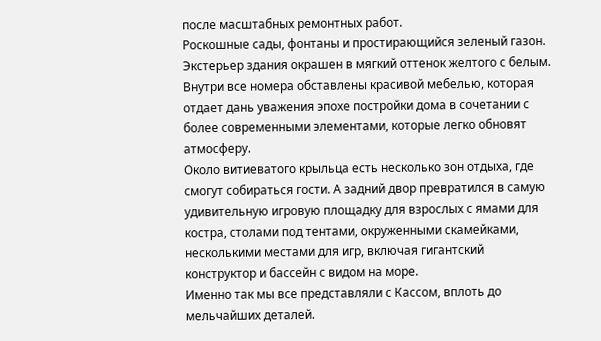после масштабных ремонтных работ.
Роскошные сады, фонтаны и простирающийся зеленый газон. Экстерьер здания окрашен в мягкий оттенок желтого с белым. Внутри все номера обставлены красивой мебелью, которая отдает дань уважения эпохе постройки дома в сочетании с более современными элементами, которые легко обновят атмосферу.
Около витиеватого крыльца есть несколько зон отдыха, где смогут собираться гости. А задний двор превратился в самую удивительную игровую площадку для взрослых с ямами для костра, столами под тентами, окруженными скамейками, несколькими местами для игр, включая гигантский конструктор и бассейн с видом на море.
Именно так мы все представляли с Кассом, вплоть до мельчайших деталей.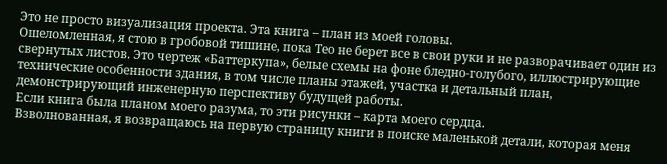Это не просто визуализация проекта. Эта книга – план из моей головы.
Ошеломленная, я стою в гробовой тишине, пока Тео не берет все в свои руки и не разворачивает один из свернутых листов. Это чертеж «Баттеркупа», белые схемы на фоне бледно-голубого, иллюстрирующие технические особенности здания, в том числе планы этажей, участка и детальный план, демонстрирующий инженерную перспективу будущей работы.
Если книга была планом моего разума, то эти рисунки – карта моего сердца.
Взволнованная, я возвращаюсь на первую страницу книги в поиске маленькой детали, которая меня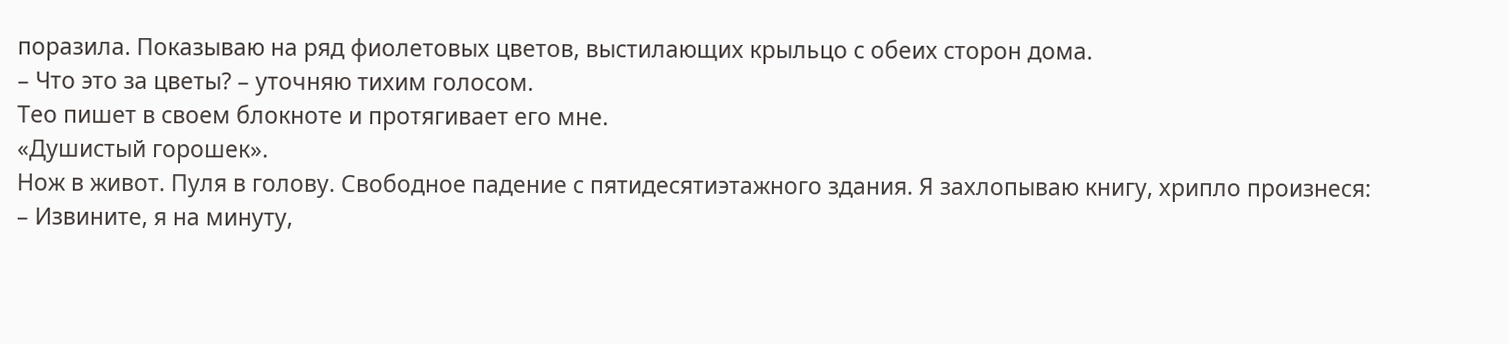поразила. Показываю на ряд фиолетовых цветов, выстилающих крыльцо с обеих сторон дома.
– Что это за цветы? – уточняю тихим голосом.
Тео пишет в своем блокноте и протягивает его мне.
«Душистый горошек».
Нож в живот. Пуля в голову. Свободное падение с пятидесятиэтажного здания. Я захлопываю книгу, хрипло произнеся:
– Извините, я на минуту,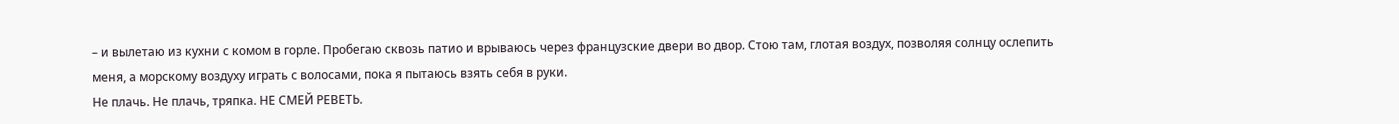– и вылетаю из кухни с комом в горле. Пробегаю сквозь патио и врываюсь через французские двери во двор. Стою там, глотая воздух, позволяя солнцу ослепить меня, а морскому воздуху играть с волосами, пока я пытаюсь взять себя в руки.
Не плачь. Не плачь, тряпка. НЕ СМЕЙ РЕВЕТЬ.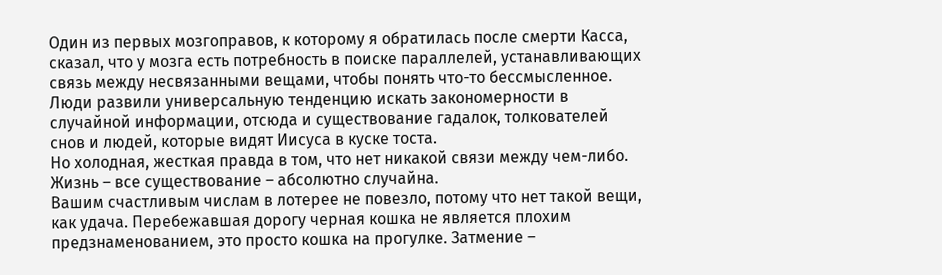Один из первых мозгоправов, к которому я обратилась после смерти Касса, сказал, что у мозга есть потребность в поиске параллелей, устанавливающих связь между несвязанными вещами, чтобы понять что-то бессмысленное. Люди развили универсальную тенденцию искать закономерности в случайной информации, отсюда и существование гадалок, толкователей снов и людей, которые видят Иисуса в куске тоста.
Но холодная, жесткая правда в том, что нет никакой связи между чем-либо.
Жизнь – все существование – абсолютно случайна.
Вашим счастливым числам в лотерее не повезло, потому что нет такой вещи, как удача. Перебежавшая дорогу черная кошка не является плохим предзнаменованием, это просто кошка на прогулке. Затмение –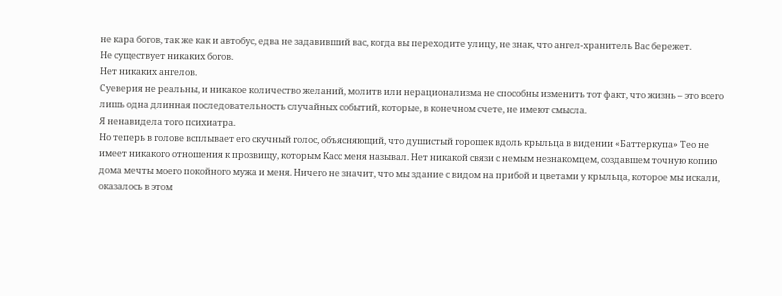не кара богов, так же как и автобус, едва не задавивший вас, когда вы переходите улицу, не знак, что ангел-хранитель Вас бережет.
Не существует никаких богов.
Нет никаких ангелов.
Суеверия не реальны, и никакое количество желаний, молитв или нерационализма не способны изменить тот факт, что жизнь – это всего лишь одна длинная последовательность случайных событий, которые, в конечном счете, не имеют смысла.
Я ненавидела того психиатра.
Но теперь в голове всплывает его скучный голос, объясняющий, что душистый горошек вдоль крыльца в видении «Баттеркупа» Тео не имеет никакого отношения к прозвищу, которым Касс меня называл. Нет никакой связи с немым незнакомцем, создавшем точную копию дома мечты моего покойного мужа и меня. Ничего не значит, что мы здание с видом на прибой и цветами у крыльца, которое мы искали, оказалось в этом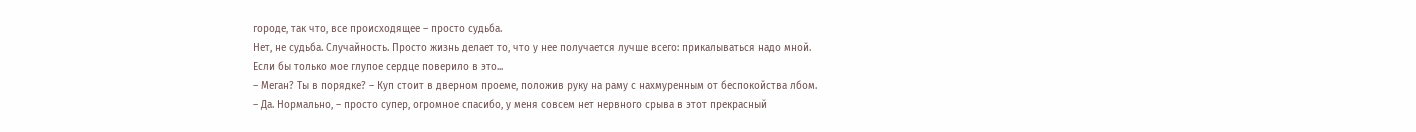городе, так что, все происходящее – просто судьба.
Нет, не судьба. Случайность. Просто жизнь делает то, что у нее получается лучше всего: прикалываться надо мной.
Если бы только мое глупое сердце поверило в это...
– Меган? Ты в порядке? – Куп стоит в дверном проеме, положив руку на раму с нахмуренным от беспокойства лбом.
– Да. Нормально, – просто супер, огромное спасибо, у меня совсем нет нервного срыва в этот прекрасный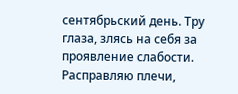сентябрьский день. Тру глаза, злясь на себя за проявление слабости. Расправляю плечи,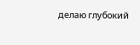делаю глубокий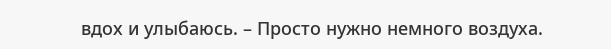вдох и улыбаюсь. – Просто нужно немного воздуха.